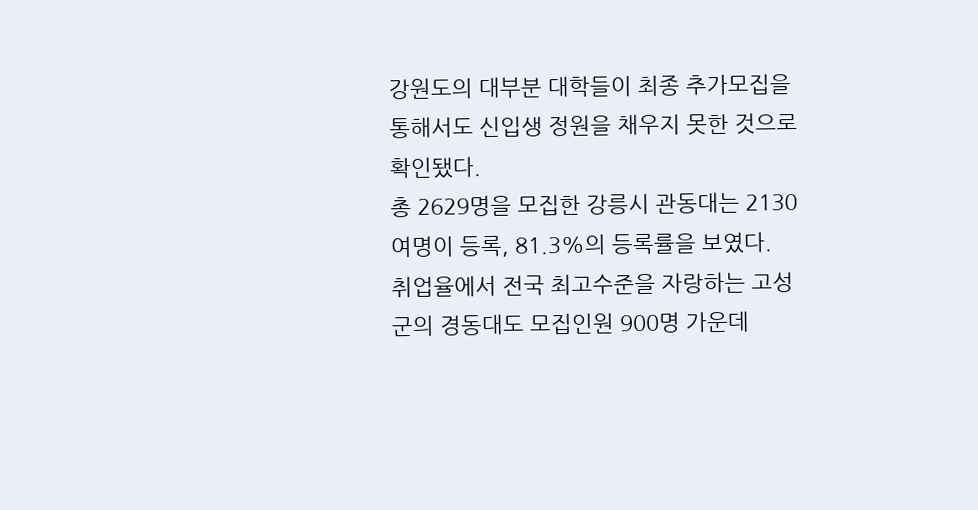강원도의 대부분 대학들이 최종 추가모집을 통해서도 신입생 정원을 채우지 못한 것으로 확인됐다.
총 2629명을 모집한 강릉시 관동대는 2130여명이 등록, 81.3%의 등록률을 보였다.
취업율에서 전국 최고수준을 자랑하는 고성군의 경동대도 모집인원 900명 가운데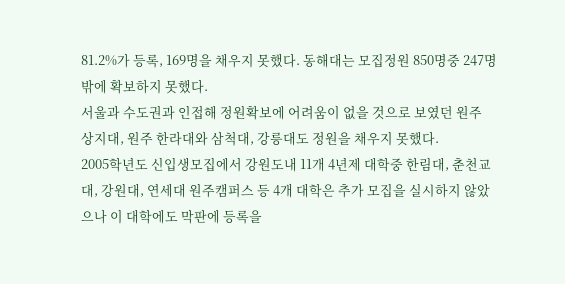81.2%가 등록, 169명을 채우지 못했다. 동해대는 모집정원 850명중 247명밖에 확보하지 못했다.
서울과 수도권과 인접해 정원확보에 어려움이 없을 것으로 보였던 원주 상지대, 원주 한라대와 삼척대, 강릉대도 정원을 채우지 못했다.
2005학년도 신입생모집에서 강원도내 11개 4년제 대학중 한림대, 춘천교대, 강원대, 연세대 원주캠퍼스 등 4개 대학은 추가 모집을 실시하지 않았으나 이 대학에도 막판에 등록을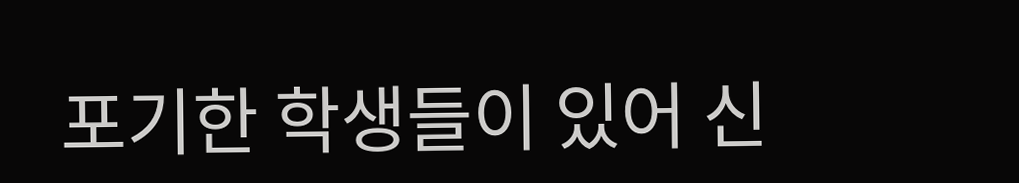포기한 학생들이 있어 신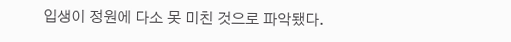입생이 정원에 다소 못 미친 것으로 파악됐다.